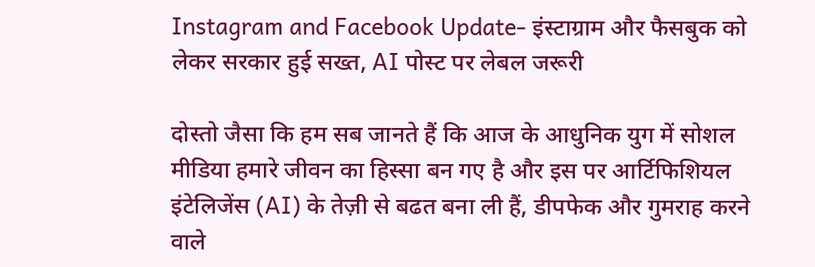Instagram and Facebook Update- इंस्टाग्राम और फैसबुक को लेकर सरकार हुई सख्त, AI पोस्ट पर लेबल जरूरी

दोस्तो जैसा कि हम सब जानते हैं कि आज के आधुनिक युग में सोशल मीडिया हमारे जीवन का हिस्सा बन गए है और इस पर आर्टिफिशियल इंटेलिजेंस (AI) के तेज़ी से बढत बना ली हैं, डीपफेक और गुमराह करने वाले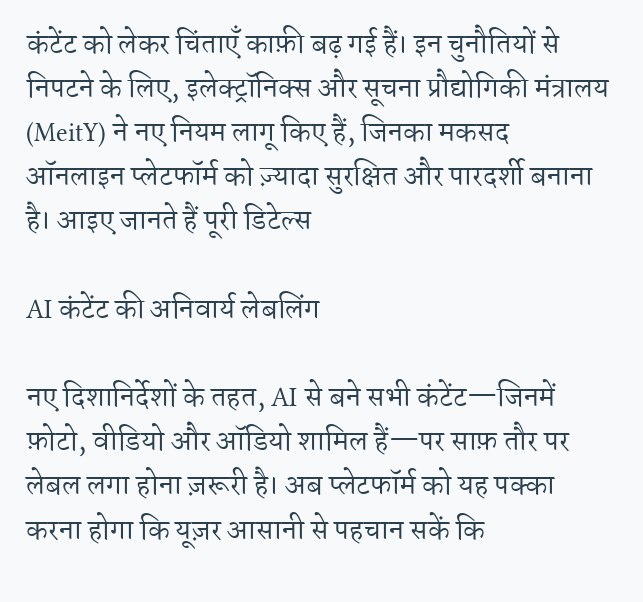कंटेंट को लेकर चिंताएँ काफ़ी बढ़ गई हैं। इन चुनौतियों से निपटने के लिए, इलेक्ट्रॉनिक्स और सूचना प्रौद्योगिकी मंत्रालय (MeitY) ने नए नियम लागू किए हैं, जिनका मकसद ऑनलाइन प्लेटफॉर्म को ज़्यादा सुरक्षित और पारदर्शी बनाना है। आइए जानते हैं पूरी डिटेल्स

AI कंटेंट की अनिवार्य लेबलिंग

नए दिशानिर्देशों के तहत, AI से बने सभी कंटेंट—जिनमें फ़ोटो, वीडियो और ऑडियो शामिल हैं—पर साफ़ तौर पर लेबल लगा होना ज़रूरी है। अब प्लेटफॉर्म को यह पक्का करना होगा कि यूज़र आसानी से पहचान सकें कि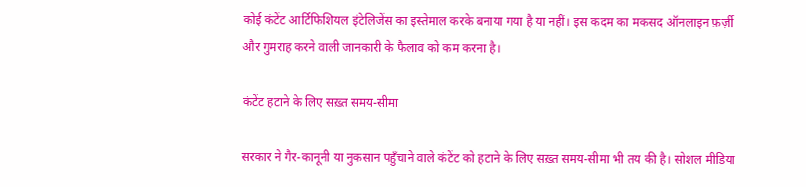कोई कंटेंट आर्टिफिशियल इंटेलिजेंस का इस्तेमाल करके बनाया गया है या नहीं। इस कदम का मकसद ऑनलाइन फ़र्ज़ी और गुमराह करने वाली जानकारी के फैलाव को कम करना है।

कंटेंट हटाने के लिए सख़्त समय-सीमा

सरकार ने गैर-कानूनी या नुकसान पहुँचाने वाले कंटेंट को हटाने के लिए सख़्त समय-सीमा भी तय की है। सोशल मीडिया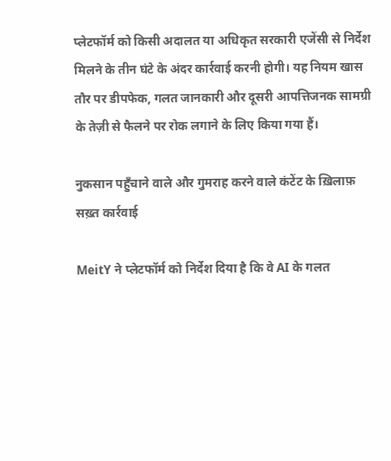प्लेटफॉर्म को किसी अदालत या अधिकृत सरकारी एजेंसी से निर्देश मिलने के तीन घंटे के अंदर कार्रवाई करनी होगी। यह नियम खास तौर पर डीपफेक, गलत जानकारी और दूसरी आपत्तिजनक सामग्री के तेज़ी से फैलने पर रोक लगाने के लिए किया गया हैं।

नुकसान पहुँचाने वाले और गुमराह करने वाले कंटेंट के ख़िलाफ़ सख़्त कार्रवाई

MeitY ने प्लेटफॉर्म को निर्देश दिया है कि वे AI के गलत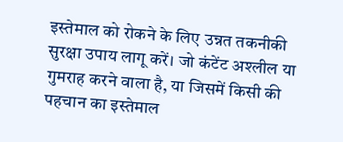इस्तेमाल को रोकने के लिए उन्नत तकनीकी सुरक्षा उपाय लागू करें। जो कंटेंट अश्लील या गुमराह करने वाला है, या जिसमें किसी की पहचान का इस्तेमाल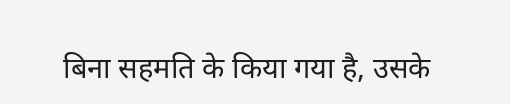बिना सहमति के किया गया है, उसके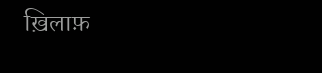ख़िलाफ़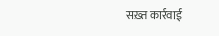सख़्त कार्रवाई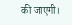की जाएगी।